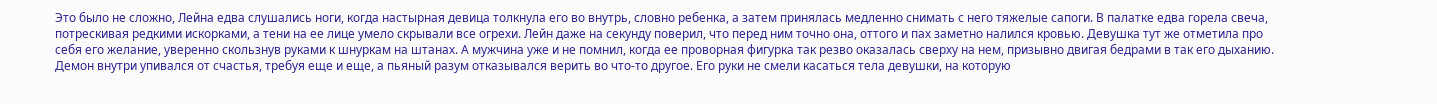Это было не сложно, Лейна едва слушались ноги, когда настырная девица толкнула его во внутрь, словно ребенка, а затем принялась медленно снимать с него тяжелые сапоги. В палатке едва горела свеча, потрескивая редкими искорками, а тени на ее лице умело скрывали все огрехи. Лейн даже на секунду поверил, что перед ним точно она, оттого и пах заметно налился кровью. Девушка тут же отметила про себя его желание, уверенно скользнув руками к шнуркам на штанах. А мужчина уже и не помнил, когда ее проворная фигурка так резво оказалась сверху на нем, призывно двигая бедрами в так его дыханию. Демон внутри упивался от счастья, требуя еще и еще, а пьяный разум отказывался верить во что-то другое. Его руки не смели касаться тела девушки, на которую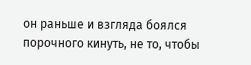он раньше и взгляда боялся порочного кинуть, не то, чтобы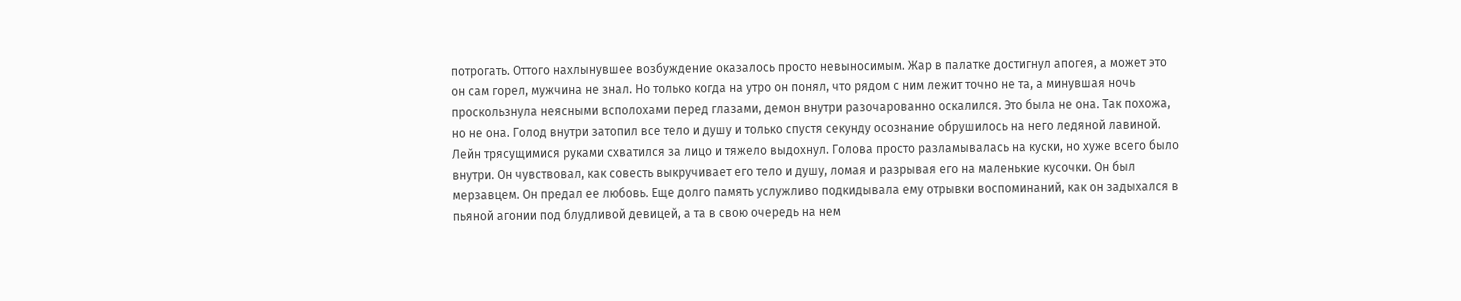потрогать. Оттого нахлынувшее возбуждение оказалось просто невыносимым. Жар в палатке достигнул апогея, а может это он сам горел, мужчина не знал. Но только когда на утро он понял, что рядом с ним лежит точно не та, а минувшая ночь проскользнула неясными всполохами перед глазами, демон внутри разочарованно оскалился. Это была не она. Так похожа, но не она. Голод внутри затопил все тело и душу и только спустя секунду осознание обрушилось на него ледяной лавиной. Лейн трясущимися руками схватился за лицо и тяжело выдохнул. Голова просто разламывалась на куски, но хуже всего было внутри. Он чувствовал, как совесть выкручивает его тело и душу, ломая и разрывая его на маленькие кусочки. Он был мерзавцем. Он предал ее любовь. Еще долго память услужливо подкидывала ему отрывки воспоминаний, как он задыхался в пьяной агонии под блудливой девицей, а та в свою очередь на нем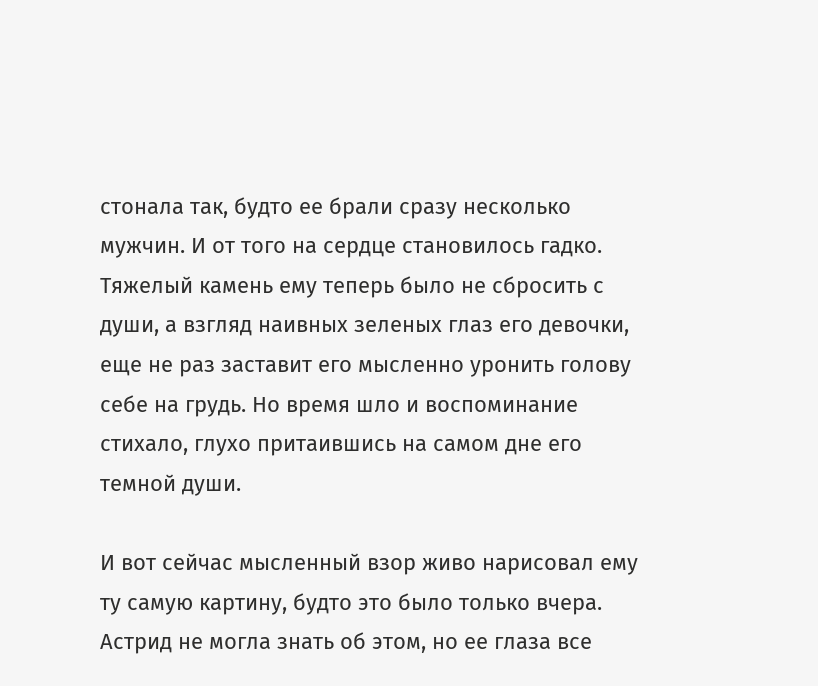стонала так, будто ее брали сразу несколько мужчин. И от того на сердце становилось гадко. Тяжелый камень ему теперь было не сбросить с души, а взгляд наивных зеленых глаз его девочки, еще не раз заставит его мысленно уронить голову себе на грудь. Но время шло и воспоминание стихало, глухо притаившись на самом дне его темной души.

И вот сейчас мысленный взор живо нарисовал ему ту самую картину, будто это было только вчера. Астрид не могла знать об этом, но ее глаза все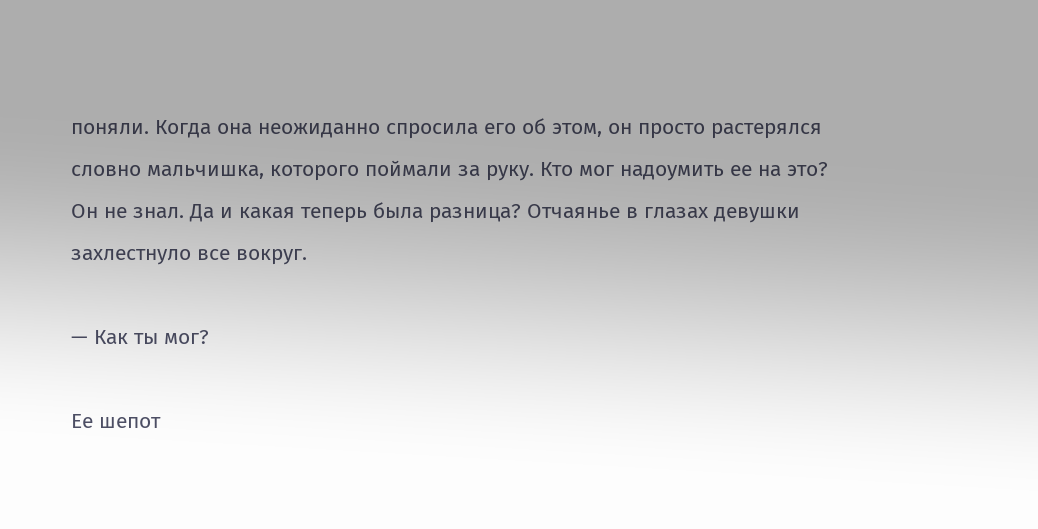поняли. Когда она неожиданно спросила его об этом, он просто растерялся словно мальчишка, которого поймали за руку. Кто мог надоумить ее на это? Он не знал. Да и какая теперь была разница? Отчаянье в глазах девушки захлестнуло все вокруг.

— Как ты мог?

Ее шепот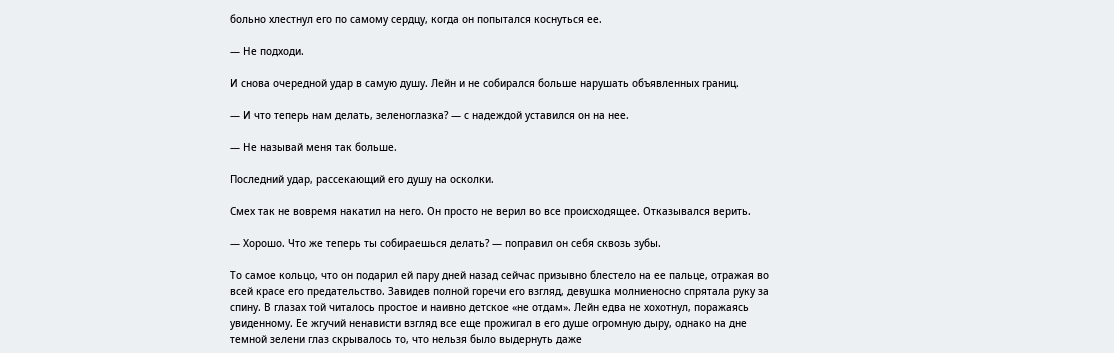больно хлестнул его по самому сердцу, когда он попытался коснуться ее.

— Не подходи.

И снова очередной удар в самую душу. Лейн и не собирался больше нарушать объявленных границ.

— И что теперь нам делать, зеленоглазка? — с надеждой уставился он на нее.

— Не называй меня так больше.

Последний удар, рассекающий его душу на осколки.

Смех так не вовремя накатил на него. Он просто не верил во все происходящее. Отказывался верить.

— Хорошо. Что же теперь ты собираешься делать? — поправил он себя сквозь зубы.

То самое кольцо, что он подарил ей пару дней назад сейчас призывно блестело на ее пальце, отражая во всей красе его предательство. Завидев полной горечи его взгляд, девушка молниеносно спрятала руку за спину. В глазах той читалось простое и наивно детское «не отдам». Лейн едва не хохотнул, поражаясь увиденному. Ее жгучий ненависти взгляд все еще прожигал в его душе огромную дыру, однако на дне темной зелени глаз скрывалось то, что нельзя было выдернуть даже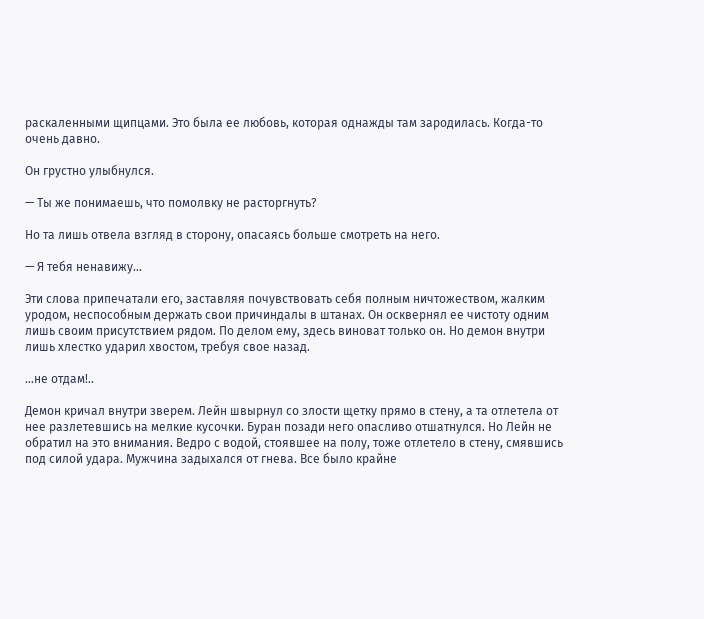раскаленными щипцами. Это была ее любовь, которая однажды там зародилась. Когда-то очень давно.

Он грустно улыбнулся.

— Ты же понимаешь, что помолвку не расторгнуть?

Но та лишь отвела взгляд в сторону, опасаясь больше смотреть на него.

— Я тебя ненавижу…

Эти слова припечатали его, заставляя почувствовать себя полным ничтожеством, жалким уродом, неспособным держать свои причиндалы в штанах. Он осквернял ее чистоту одним лишь своим присутствием рядом. По делом ему, здесь виноват только он. Но демон внутри лишь хлестко ударил хвостом, требуя свое назад.

…не отдам!..

Демон кричал внутри зверем. Лейн швырнул со злости щетку прямо в стену, а та отлетела от нее разлетевшись на мелкие кусочки. Буран позади него опасливо отшатнулся. Но Лейн не обратил на это внимания. Ведро с водой, стоявшее на полу, тоже отлетело в стену, смявшись под силой удара. Мужчина задыхался от гнева. Все было крайне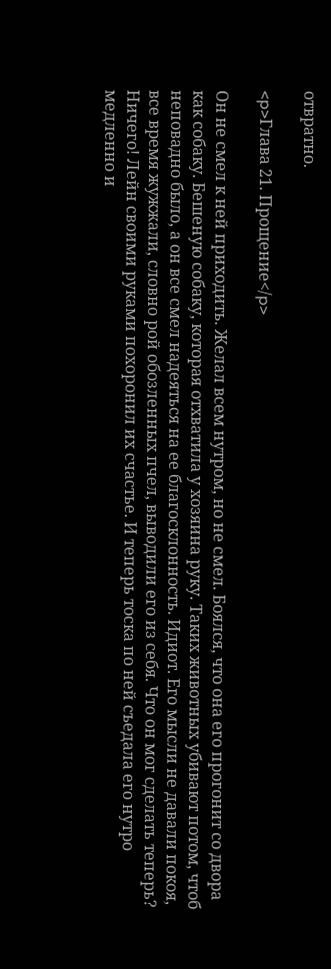отвратно.

<p>Глава 21. Прощение</p>

Он не смел к ней приходить. Желал всем нутром, но не смел. Боялся, что она его прогонит со двора как собаку. Бешеную собаку, которая отхватила у хозяина руку. Таких животных убивают потом, чтоб неповадно было, а он все смел надеяться на ее благосклонность. Идиот. Его мысли не давали покоя, все время жужжали, словно рой обозленных пчел, выводили его из себя. Что он мог сделать теперь? Ничего! Лейн своими руками похоронил их счастье. И теперь тоска по ней съедала его нутро медленно и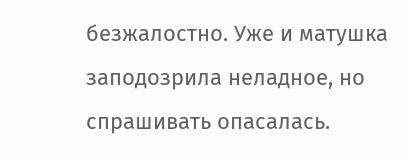безжалостно. Уже и матушка заподозрила неладное, но спрашивать опасалась.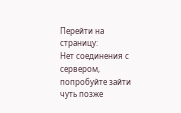Перейти на страницу:
Нет соединения с сервером, попробуйте зайти чуть позже